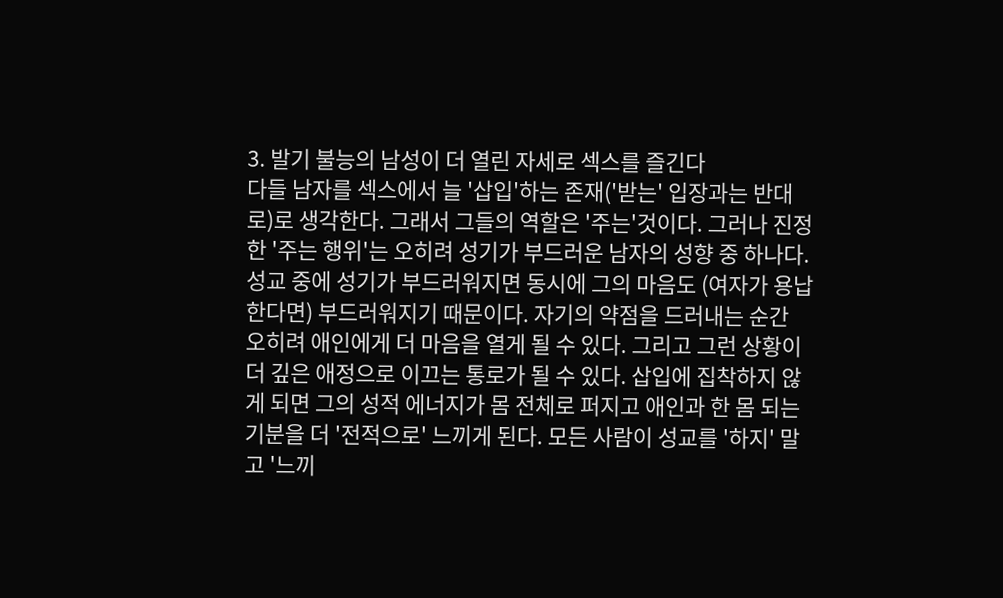3. 발기 불능의 남성이 더 열린 자세로 섹스를 즐긴다
다들 남자를 섹스에서 늘 '삽입'하는 존재('받는' 입장과는 반대로)로 생각한다. 그래서 그들의 역할은 '주는'것이다. 그러나 진정한 '주는 행위'는 오히려 성기가 부드러운 남자의 성향 중 하나다. 성교 중에 성기가 부드러워지면 동시에 그의 마음도 (여자가 용납한다면) 부드러워지기 때문이다. 자기의 약점을 드러내는 순간 오히려 애인에게 더 마음을 열게 될 수 있다. 그리고 그런 상황이 더 깊은 애정으로 이끄는 통로가 될 수 있다. 삽입에 집착하지 않게 되면 그의 성적 에너지가 몸 전체로 퍼지고 애인과 한 몸 되는 기분을 더 '전적으로' 느끼게 된다. 모든 사람이 성교를 '하지' 말고 '느끼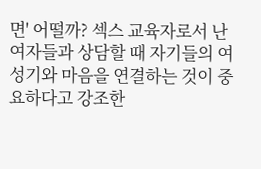면' 어떨까? 섹스 교육자로서 난 여자들과 상담할 때 자기들의 여성기와 마음을 연결하는 것이 중요하다고 강조한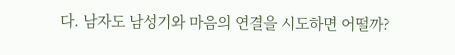다. 남자도 남성기와 마음의 연결을 시도하면 어떨까?